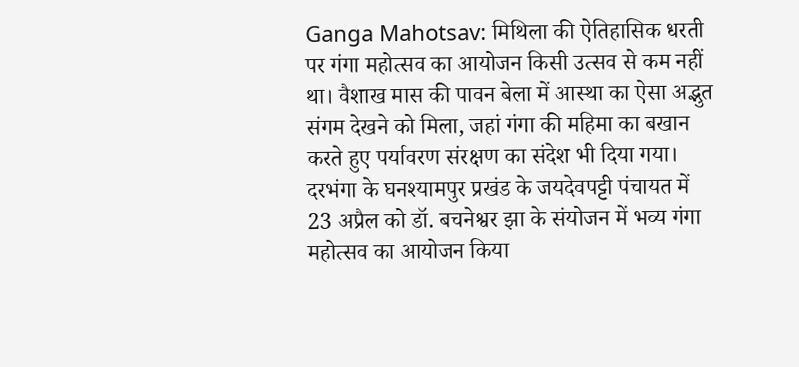Ganga Mahotsav: मिथिला की ऐतिहासिक धरती पर गंगा महोत्सव का आयोजन किसी उत्सव से कम नहीं था। वैशाख मास की पावन बेला में आस्था का ऐसा अद्भुत संगम देखने को मिला, जहां गंगा की महिमा का बखान करते हुए पर्यावरण संरक्षण का संदेश भी दिया गया।
दरभंगा के घनश्यामपुर प्रखंड के जयदेवपट्टी पंचायत में 23 अप्रैल को डॉ. बचनेश्वर झा के संयोजन में भव्य गंगा महोत्सव का आयोजन किया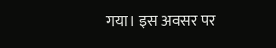गया। इस अवसर पर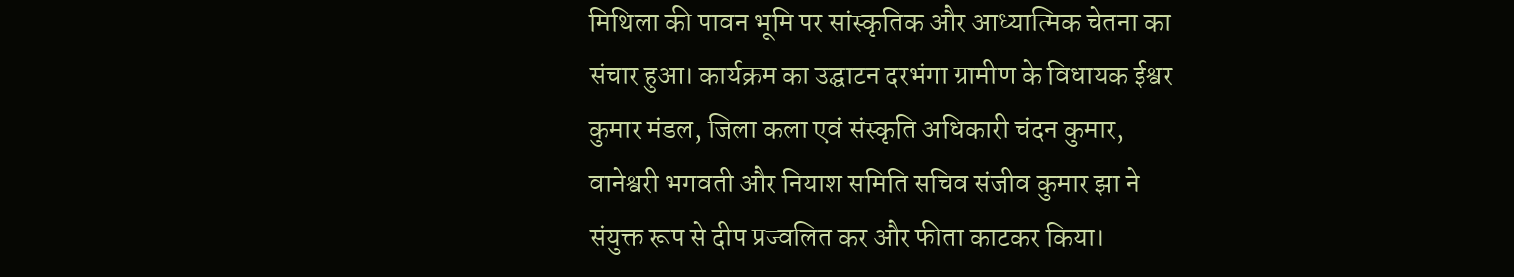मिथिला की पावन भूमि पर सांस्कृतिक और आध्यात्मिक चेतना का संचार हुआ। कार्यक्रम का उद्घाटन दरभंगा ग्रामीण के विधायक ईश्वर कुमार मंडल, जिला कला एवं संस्कृति अधिकारी चंदन कुमार, वानेश्वरी भगवती और नियाश समिति सचिव संजीव कुमार झा ने संयुक्त रूप से दीप प्रज्वलित कर और फीता काटकर किया।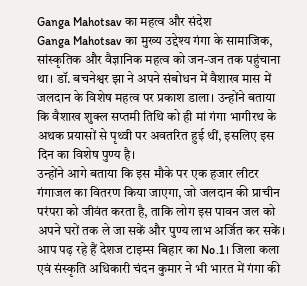Ganga Mahotsav का महत्व और संदेश
Ganga Mahotsav का मुख्य उद्देश्य गंगा के सामाजिक, सांस्कृतिक और वैज्ञानिक महत्व को जन-जन तक पहुंचाना था। डॉ. बचनेश्वर झा ने अपने संबोधन में वैशाख मास में जलदान के विशेष महत्व पर प्रकाश डाला। उन्होंने बताया कि वैशाख शुक्ल सप्तमी तिथि को ही मां गंगा भागीरथ के अथक प्रयासों से पृथ्वी पर अवतरित हुई थीं, इसलिए इस दिन का विशेष पुण्य है।
उन्होंने आगे बताया कि इस मौके पर एक हजार लीटर गंगाजल का वितरण किया जाएगा, जो जलदान की प्राचीन परंपरा को जीवंत करता है, ताकि लोग इस पावन जल को अपने घरों तक ले जा सकें और पुण्य लाभ अर्जित कर सकें। आप पढ़ रहे हैं देशज टाइम्स बिहार का No.1। जिला कला एवं संस्कृति अधिकारी चंदन कुमार ने भी भारत में गंगा की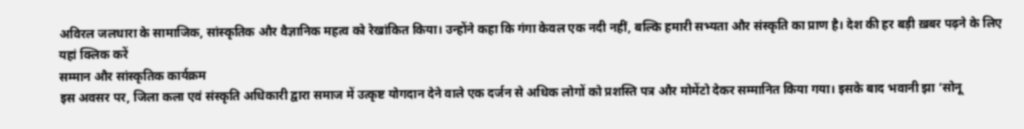अविरल जलधारा के सामाजिक, सांस्कृतिक और वैज्ञानिक महत्व को रेखांकित किया। उन्होंने कहा कि गंगा केवल एक नदी नहीं, बल्कि हमारी सभ्यता और संस्कृति का प्राण है। देश की हर बड़ी ख़बर पढ़ने के लिए यहां क्लिक करें
सम्मान और सांस्कृतिक कार्यक्रम
इस अवसर पर, जिला कला एवं संस्कृति अधिकारी द्वारा समाज में उत्कृष्ट योगदान देने वाले एक दर्जन से अधिक लोगों को प्रशस्ति पत्र और मोमेंटो देकर सम्मानित किया गया। इसके बाद भवानी झा ‘सोनू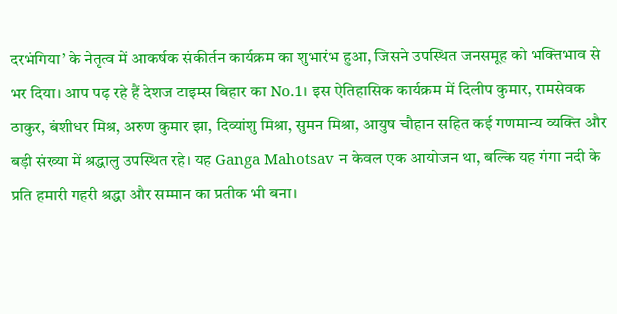दरभंगिया’ के नेतृत्व में आकर्षक संकीर्तन कार्यक्रम का शुभारंभ हुआ, जिसने उपस्थित जनसमूह को भक्तिभाव से भर दिया। आप पढ़ रहे हैं देशज टाइम्स बिहार का No.1। इस ऐतिहासिक कार्यक्रम में दिलीप कुमार, रामसेवक ठाकुर, बंशीधर मिश्र, अरुण कुमार झा, दिव्यांशु मिश्रा, सुमन मिश्रा, आयुष चौहान सहित कई गणमान्य व्यक्ति और बड़ी संख्या में श्रद्धालु उपस्थित रहे। यह Ganga Mahotsav न केवल एक आयोजन था, बल्कि यह गंगा नदी के प्रति हमारी गहरी श्रद्धा और सम्मान का प्रतीक भी बना।